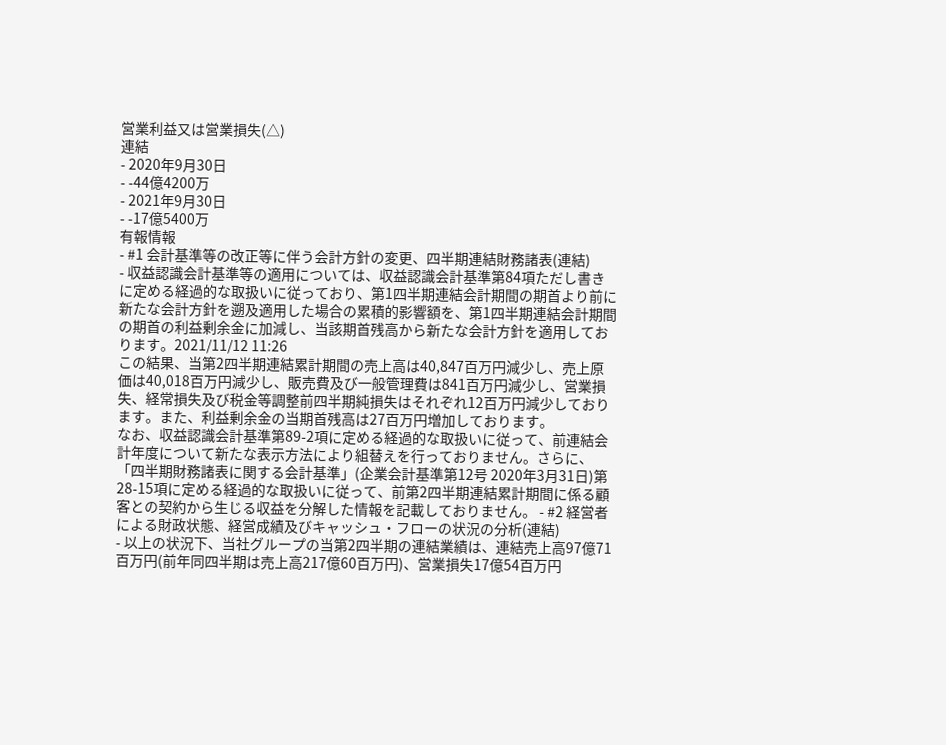営業利益又は営業損失(△)
連結
- 2020年9月30日
- -44億4200万
- 2021年9月30日
- -17億5400万
有報情報
- #1 会計基準等の改正等に伴う会計方針の変更、四半期連結財務諸表(連結)
- 収益認識会計基準等の適用については、収益認識会計基準第84項ただし書きに定める経過的な取扱いに従っており、第1四半期連結会計期間の期首より前に新たな会計方針を遡及適用した場合の累積的影響額を、第1四半期連結会計期間の期首の利益剰余金に加減し、当該期首残高から新たな会計方針を適用しております。2021/11/12 11:26
この結果、当第2四半期連結累計期間の売上高は40,847百万円減少し、売上原価は40,018百万円減少し、販売費及び一般管理費は841百万円減少し、営業損失、経常損失及び税金等調整前四半期純損失はそれぞれ12百万円減少しております。また、利益剰余金の当期首残高は27百万円増加しております。
なお、収益認識会計基準第89-2項に定める経過的な取扱いに従って、前連結会計年度について新たな表示方法により組替えを行っておりません。さらに、「四半期財務諸表に関する会計基準」(企業会計基準第12号 2020年3月31日)第28-15項に定める経過的な取扱いに従って、前第2四半期連結累計期間に係る顧客との契約から生じる収益を分解した情報を記載しておりません。 - #2 経営者による財政状態、経営成績及びキャッシュ・フローの状況の分析(連結)
- 以上の状況下、当社グループの当第2四半期の連結業績は、連結売上高97億71百万円(前年同四半期は売上高217億60百万円)、営業損失17億54百万円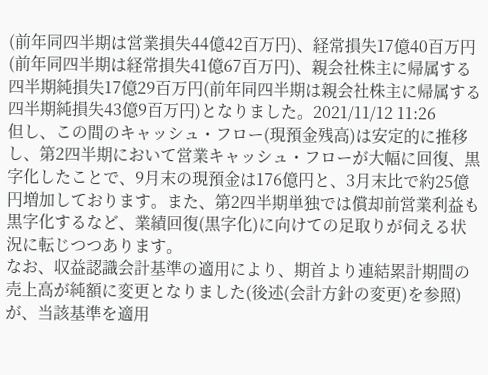(前年同四半期は営業損失44億42百万円)、経常損失17億40百万円(前年同四半期は経常損失41億67百万円)、親会社株主に帰属する四半期純損失17億29百万円(前年同四半期は親会社株主に帰属する四半期純損失43億9百万円)となりました。2021/11/12 11:26
但し、この間のキャッシュ・フロー(現預金残高)は安定的に推移し、第2四半期において営業キャッシュ・フローが大幅に回復、黒字化したことで、9月末の現預金は176億円と、3月末比で約25億円増加しております。また、第2四半期単独では償却前営業利益も黒字化するなど、業績回復(黒字化)に向けての足取りが伺える状況に転じつつあります。
なお、収益認識会計基準の適用により、期首より連結累計期間の売上高が純額に変更となりました(後述(会計方針の変更)を参照)が、当該基準を適用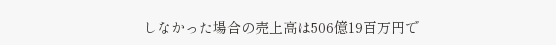しなかった場合の売上高は506億19百万円で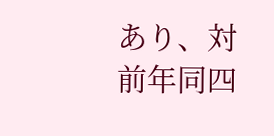あり、対前年同四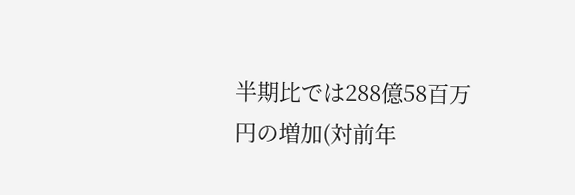半期比では288億58百万円の増加(対前年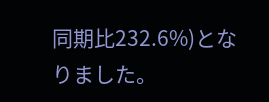同期比232.6%)となりました。